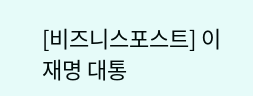[비즈니스포스트] 이재명 대통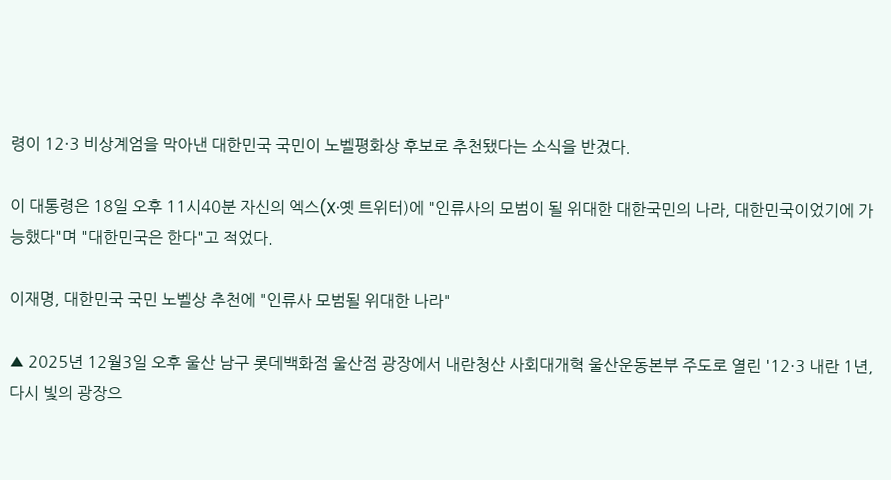령이 12·3 비상계엄을 막아낸 대한민국 국민이 노벨평화상 후보로 추천됐다는 소식을 반겼다.

이 대통령은 18일 오후 11시40분 자신의 엑스(X·옛 트위터)에 "인류사의 모범이 될 위대한 대한국민의 나라, 대한민국이었기에 가능했다"며 "대한민국은 한다"고 적었다.

이재명, 대한민국 국민 노벨상 추천에 "인류사 모범될 위대한 나라"

▲ 2025년 12월3일 오후 울산 남구 롯데백화점 울산점 광장에서 내란청산 사회대개혁 울산운동본부 주도로 열린 '12·3 내란 1년, 다시 빛의 광장으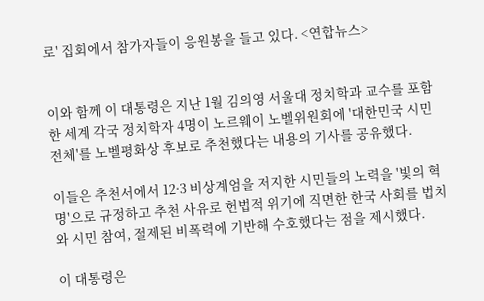로' 집회에서 참가자들이 응원봉을 들고 있다. <연합뉴스>


이와 함께 이 대통령은 지난 1월 김의영 서울대 정치학과 교수를 포함한 세계 각국 정치학자 4명이 노르웨이 노벨위원회에 '대한민국 시민 전체'를 노벨평화상 후보로 추천했다는 내용의 기사를 공유했다.

이들은 추천서에서 12·3 비상계엄을 저지한 시민들의 노력을 '빛의 혁명'으로 규정하고 추천 사유로 헌법적 위기에 직면한 한국 사회를 법치와 시민 참여, 절제된 비폭력에 기반해 수호했다는 점을 제시했다.

이 대통령은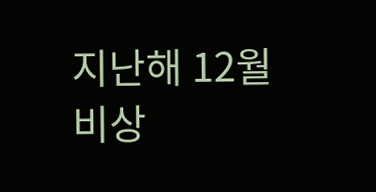지난해 12월 비상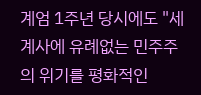계엄 1주년 당시에도 "세계사에 유례없는 민주주의 위기를 평화적인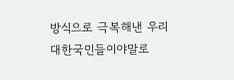방식으로 극복해낸 우리 대한국민들이야말로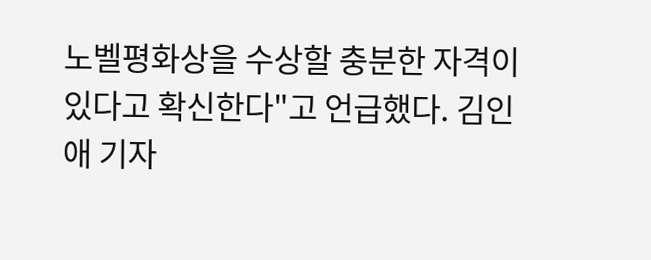노벨평화상을 수상할 충분한 자격이 있다고 확신한다"고 언급했다. 김인애 기자